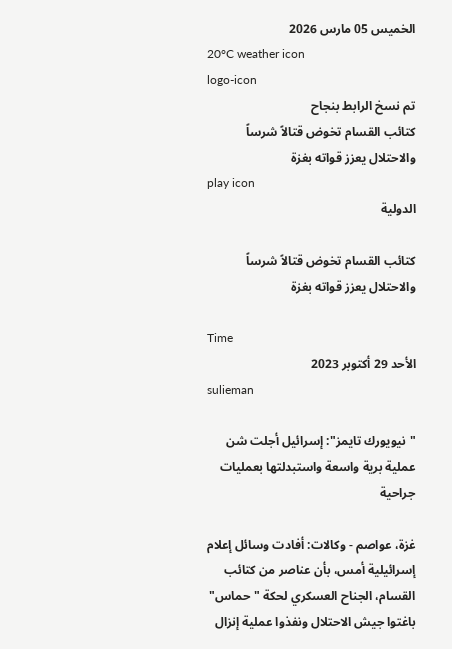الخميس 05 مارس 2026
20°C weather icon
logo-icon
تم نسخ الرابط بنجاح
كتائب القسام تخوض قتالاً شرساً والاحتلال يعزز قواته بغزة
play icon
الدولية

كتائب القسام تخوض قتالاً شرساً والاحتلال يعزز قواته بغزة

Time
الأحد 29 أكتوبر 2023
sulieman

"نيويورك تايمز": إسرائيل أجلت شن عملية برية واسعة واستبدلتها بعمليات جراحية

غزة، عواصم - وكالات: أفادت وسائل إعلام إسرائيلية أمس، بأن عناصر من كتائب القسام، الجناح العسكري لحكة "حماس" باغتوا جيش الاحتلال ونفذوا عملية إنزال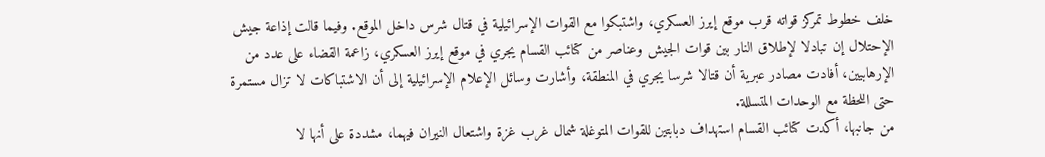خلف خطوط تمركز قواته قرب موقع إيرز العسكري، واشتبكوا مع القوات الإسرائيلية في قتال شرس داخل الموقع. وفيما قالت إذاعة جيش الإحتلال إن تبادلا لإطلاق النار بين قوات الجيش وعناصر من كتائب القسام يجري في موقع إيرز العسكري، زاعمة القضاء على عدد من الإرهابيين، أفادت مصادر عبرية أن قتالا شرسا يجري في المنطقة، وأشارت وسائل الإعلام الإسرائيلية إلى أن الاشتباكات لا تزال مستمرة حتى اللحظة مع الوحدات المتسللة.
من جانبها، أكدت كتائب القسام استهداف دبابتين للقوات المتوغلة شمال غرب غزة واشتعال النيران فيهما، مشددة على أنها لا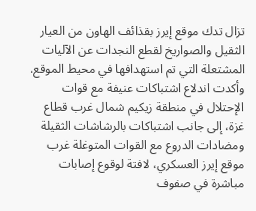تزال تدك موقع إيرز بقذائف الهاون من العيار الثقيل والصواريخ لقطع النجدات عن الآليات المشتعلة التي تم استهدافها في محيط الموقع. وأكدت اندلاع اشتباكات عنيفة مع قوات الإحتلال في منطقة زيكيم شمال غرب قطاع غزة، إلى جانب اشتباكات بالرشاشات الثقيلة ومضادات الدروع مع القوات المتوغلة غرب موقع إيرز العسكري، لافتة لوقوع إصابات مباشرة في صفوف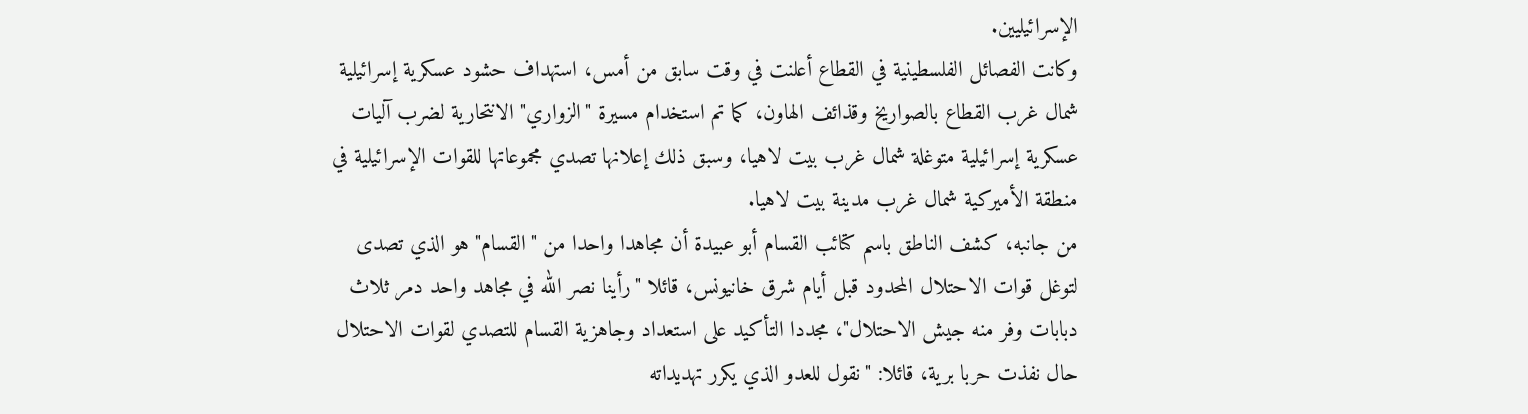الإسرائيليين.
وكانت الفصائل الفلسطينية في القطاع أعلنت في وقت سابق من أمس، استهداف حشود عسكرية إسرائيلية شمال غرب القطاع بالصواريخ وقذائف الهاون، كما تم استخدام مسيرة "الزواري" الانتحارية لضرب آليات عسكرية إسرائيلية متوغلة شمال غرب بيت لاهيا، وسبق ذلك إعلانها تصدي مجموعاتها للقوات الإسرائيلية في منطقة الأميركية شمال غرب مدينة بيت لاهيا.
من جانبه، كشف الناطق باسم كتائب القسام أبو عبيدة أن مجاهدا واحدا من "القسام" هو الذي تصدى لتوغل قوات الاحتلال المحدود قبل أيام شرق خانيونس، قائلا "رأينا نصر الله في مجاهد واحد دمر ثلاث دبابات وفر منه جيش الاحتلال"، مجددا التأكيد على استعداد وجاهزية القسام للتصدي لقوات الاحتلال حال نفذت حربا برية، قائلا: "نقول للعدو الذي يكرر تهديداته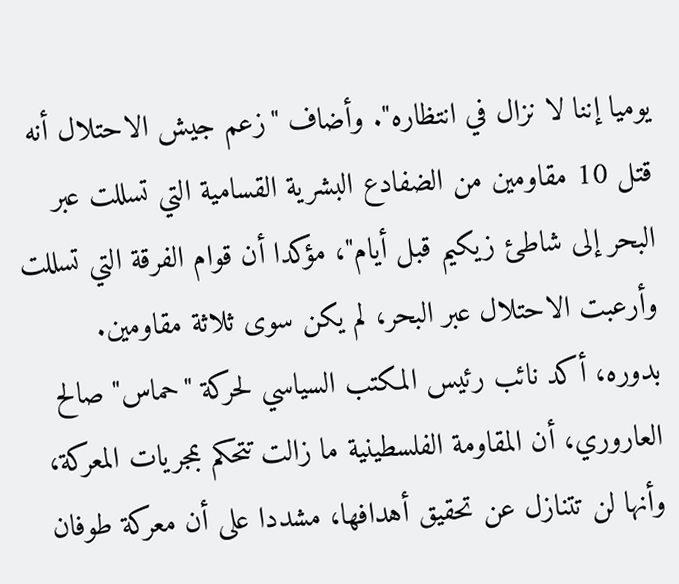يوميا إننا لا نزال في انتظاره". وأضاف "زعم جيش الاحتلال أنه قتل 10 مقاومين من الضفادع البشرية القسامية التي تسللت عبر البحر إلى شاطئ زيكيم قبل أيام"، مؤكدا أن قوام الفرقة التي تسللت وأرعبت الاحتلال عبر البحر، لم يكن سوى ثلاثة مقاومين.
بدوره، أكد نائب رئيس المكتب السياسي لحركة "حماس" صالح العاروري، أن المقاومة الفلسطينية ما زالت تتحكم بمجريات المعركة، وأنها لن تتنازل عن تحقيق أهدافها، مشددا على أن معركة طوفان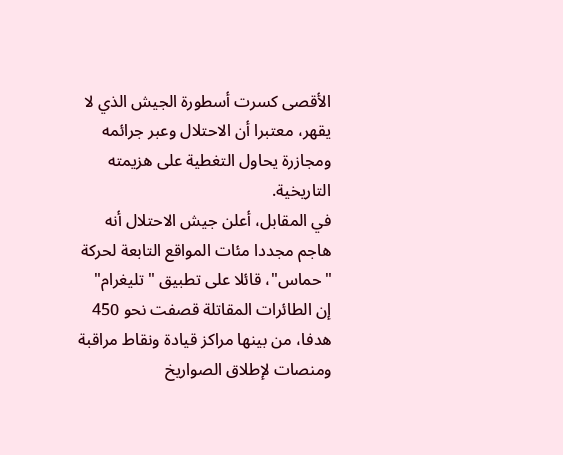الأقصى كسرت أسطورة الجيش الذي لا يقهر، معتبرا أن الاحتلال وعبر جرائمه ومجازرة يحاول التغطية على هزيمته التاريخية.
في المقابل، أعلن جيش الاحتلال أنه هاجم مجددا مئات المواقع التابعة لحركة "حماس"، قائلا على تطبيق "تليغرام" إن الطائرات المقاتلة قصفت نحو 450 هدفا، من بينها مراكز قيادة ونقاط مراقبة ومنصات لإطلاق الصواريخ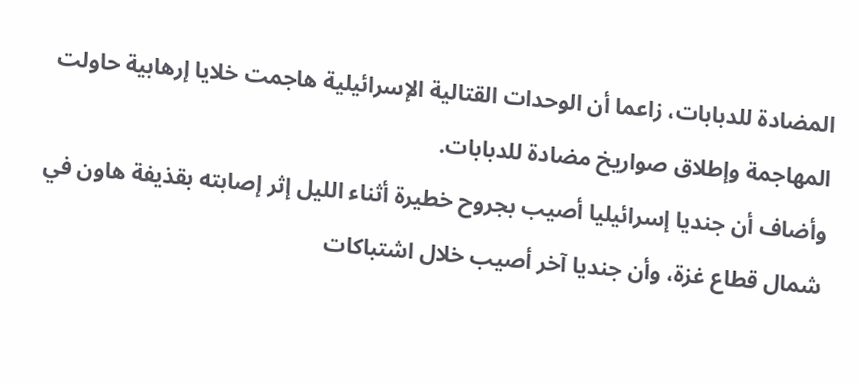المضادة للدبابات، زاعما أن الوحدات القتالية الإسرائيلية هاجمت خلايا إرهابية حاولت المهاجمة وإطلاق صواريخ مضادة للدبابات.
وأضاف أن جنديا إسرائيليا أصيب بجروح خطيرة أثناء الليل إثر إصابته بقذيفة هاون في شمال قطاع غزة، وأن جنديا آخر أصيب خلال اشتباكات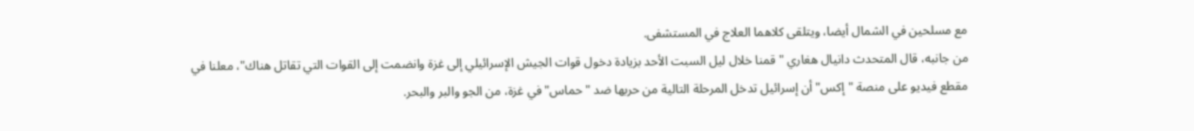مع مسلحين في الشمال أيضا، ويتلقى كلاهما العلاج في المستشفى.
من جانبه، قال المتحدث دانيال هغاري "قمنا خلال ليل السبت الأحد بزيادة دخول قوات الجيش الإسرائيلي إلى غزة وانضمت إلى القوات التي تقاتل هناك"، معلنا في مقطع فيديو على منصة "إكس" أن إسرائيل تدخل المرحلة التالية من حربها ضد "حماس" في غزة، من الجو والبر والبحر.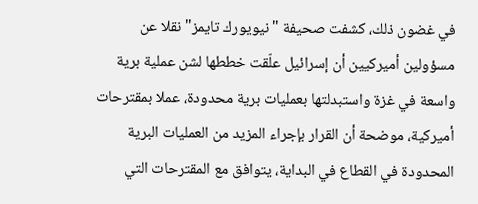في غضون ذلك، كشفت صحيفة "نيويورك تايمز" نقلا عن مسؤولين أميركيين أن إسرائيل علّقت خططها لشن عملية برية واسعة في غزة واستبدلتها بعمليات برية محدودة، عملا بمقترحات أميركية، موضحة أن القرار بإجراء المزيد من العمليات البرية المحدودة في القطاع في البداية، يتوافق مع المقترحات التي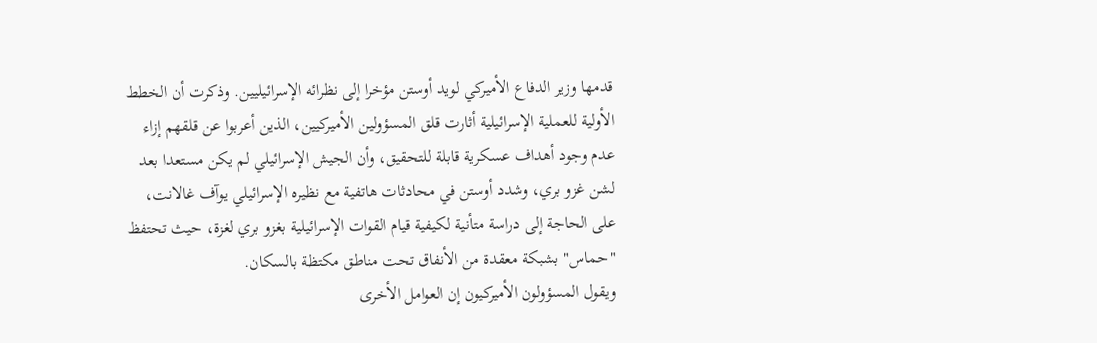قدمها وزير الدفاع الأميركي لويد أوستن مؤخرا إلى نظرائه الإسرائيليين. وذكرت أن الخطط الأولية للعملية الإسرائيلية أثارت قلق المسؤولين الأميركيين، الذين أعربوا عن قلقهم إزاء عدم وجود أهداف عسكرية قابلة للتحقيق، وأن الجيش الإسرائيلي لم يكن مستعدا بعد لشن غزو بري، وشدد أوستن في محادثات هاتفية مع نظيره الإسرائيلي يوآف غالانت، على الحاجة إلى دراسة متأنية لكيفية قيام القوات الإسرائيلية بغزو بري لغزة، حيث تحتفظ "حماس" بشبكة معقدة من الأنفاق تحت مناطق مكتظة بالسكان.
ويقول المسؤولون الأميركيون إن العوامل الأخرى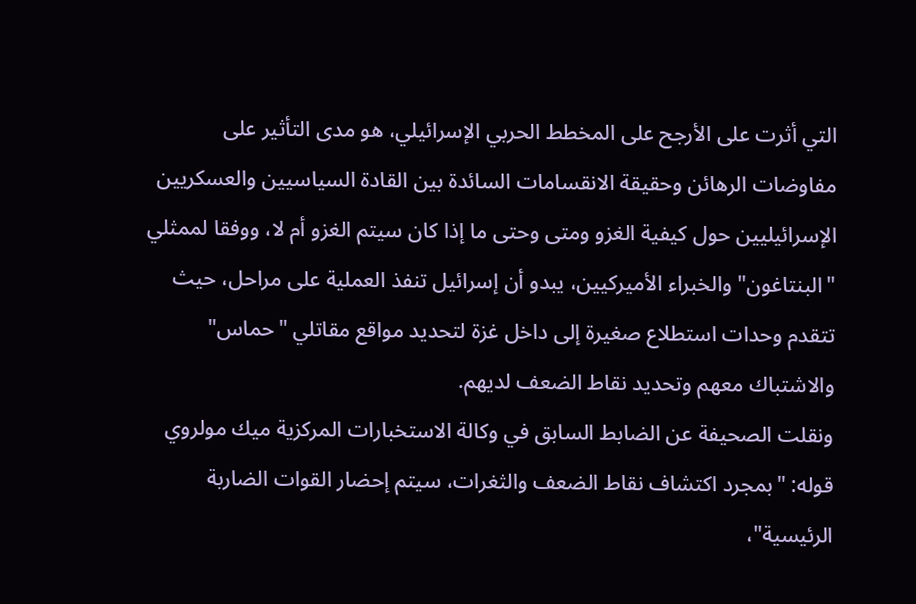التي أثرت على الأرجح على المخطط الحربي الإسرائيلي، هو مدى التأثير على مفاوضات الرهائن وحقيقة الانقسامات السائدة بين القادة السياسيين والعسكريين الإسرائيليين حول كيفية الغزو ومتى وحتى ما إذا كان سيتم الغزو أم لا، ووفقا لممثلي "البنتاغون" والخبراء الأميركيين، يبدو أن إسرائيل تنفذ العملية على مراحل، حيث تتقدم وحدات استطلاع صغيرة إلى داخل غزة لتحديد مواقع مقاتلي "حماس" والاشتباك معهم وتحديد نقاط الضعف لديهم.
ونقلت الصحيفة عن الضابط السابق في وكالة الاستخبارات المركزية ميك مولروي قوله: "بمجرد اكتشاف نقاط الضعف والثغرات، سيتم إحضار القوات الضاربة الرئيسية"،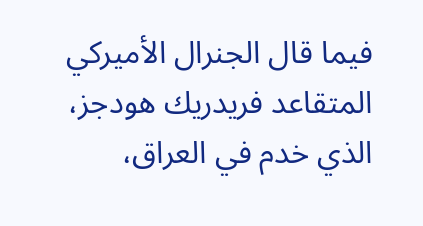فيما قال الجنرال الأميركي المتقاعد فريدريك هودجز، الذي خدم في العراق،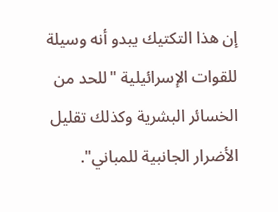إن هذا التكتيك يبدو أنه وسيلة للقوات الإسرائيلية "للحد من الخسائر البشرية وكذلك تقليل الأضرار الجانبية للمباني".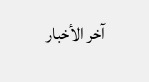آخر الأخبار